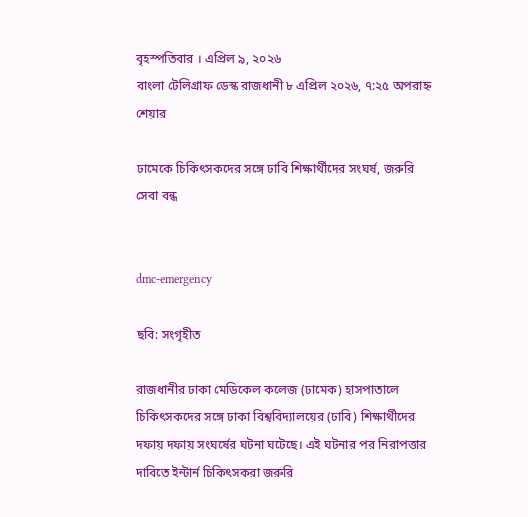বৃহস্পতিবার । এপ্রিল ৯, ২০২৬
বাংলা টেলিগ্রাফ ডেস্ক রাজধানী ৮ এপ্রিল ২০২৬, ৭:২৫ অপরাহ্ন
শেয়ার

ঢামেকে চিকিৎসকদের সঙ্গে ঢাবি শিক্ষার্থীদের সংঘর্ষ, জরুরি সেবা বন্ধ


dmc-emergency

ছবি: সংগৃহীত

রাজধানীর ঢাকা মেডিকেল কলেজ (ঢামেক) হাসপাতালে চিকিৎসকদের সঙ্গে ঢাকা বিশ্ববিদ্যালয়ের (ঢাবি) শিক্ষার্থীদের দফায় দফায় সংঘর্ষের ঘটনা ঘটেছে। এই ঘটনার পর নিরাপত্তার দাবিতে ইন্টার্ন চিকিৎসকরা জরুরি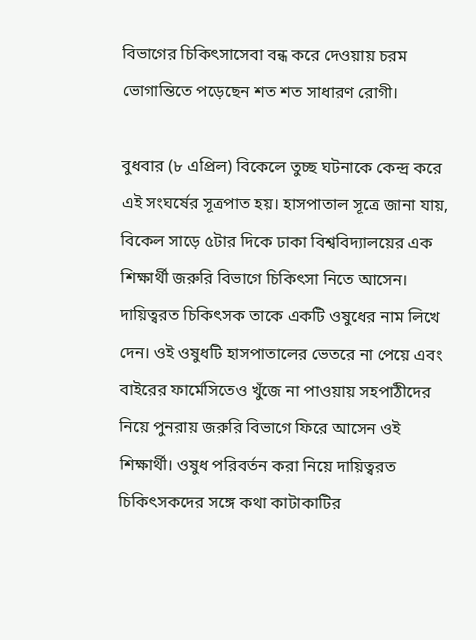বিভাগের চিকিৎসাসেবা বন্ধ করে দেওয়ায় চরম ভোগান্তিতে পড়েছেন শত শত সাধারণ রোগী।

বুধবার (৮ এপ্রিল) বিকেলে তুচ্ছ ঘটনাকে কেন্দ্র করে এই সংঘর্ষের সূত্রপাত হয়। হাসপাতাল সূত্রে জানা যায়, বিকেল সাড়ে ৫টার দিকে ঢাকা বিশ্ববিদ্যালয়ের এক শিক্ষার্থী জরুরি বিভাগে চিকিৎসা নিতে আসেন। দায়িত্বরত চিকিৎসক তাকে একটি ওষুধের নাম লিখে দেন। ওই ওষুধটি হাসপাতালের ভেতরে না পেয়ে এবং বাইরের ফার্মেসিতেও খুঁজে না পাওয়ায় সহপাঠীদের নিয়ে পুনরায় জরুরি বিভাগে ফিরে আসেন ওই শিক্ষার্থী। ওষুধ পরিবর্তন করা নিয়ে দায়িত্বরত চিকিৎসকদের সঙ্গে কথা কাটাকাটির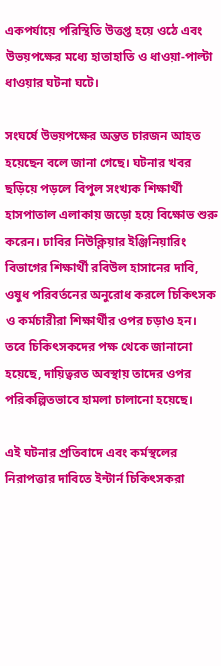একপর্যায়ে পরিস্থিতি উত্তপ্ত হয়ে ওঠে এবং উভয়পক্ষের মধ্যে হাতাহাতি ও ধাওয়া-পাল্টা ধাওয়ার ঘটনা ঘটে।

সংঘর্ষে উভয়পক্ষের অন্তত চারজন আহত হয়েছেন বলে জানা গেছে। ঘটনার খবর ছড়িয়ে পড়লে বিপুল সংখ্যক শিক্ষার্থী হাসপাতাল এলাকায় জড়ো হয়ে বিক্ষোভ শুরু করেন। ঢাবির নিউক্লিয়ার ইঞ্জিনিয়ারিং বিভাগের শিক্ষার্থী রবিউল হাসানের দাবি, ওষুধ পরিবর্তনের অনুরোধ করলে চিকিৎসক ও কর্মচারীরা শিক্ষার্থীর ওপর চড়াও হন। তবে চিকিৎসকদের পক্ষ থেকে জানানো হয়েছে, দায়িত্বরত অবস্থায় তাদের ওপর পরিকল্পিতভাবে হামলা চালানো হয়েছে।

এই ঘটনার প্রতিবাদে এবং কর্মস্থলের নিরাপত্তার দাবিতে ইন্টার্ন চিকিৎসকরা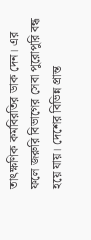তাৎক্ষণিক কর্মবিরতির ডাক দেন। এর ফলে জরুরি বিভাগের সেবা পুরোপুরি বন্ধ হয়ে যায়। দেশের বিভিন্ন প্রান্ত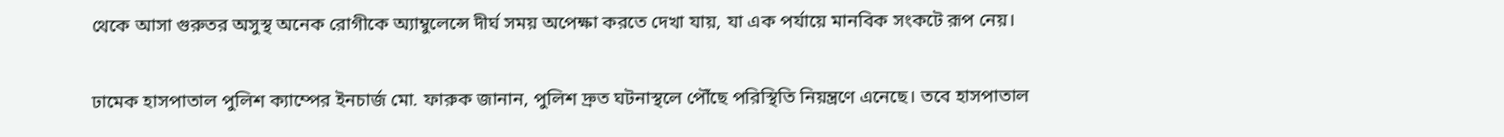থেকে আসা গুরুতর অসুস্থ অনেক রোগীকে অ্যাম্বুলেন্সে দীর্ঘ সময় অপেক্ষা করতে দেখা যায়, যা এক পর্যায়ে মানবিক সংকটে রূপ নেয়।

ঢামেক হাসপাতাল পুলিশ ক্যাম্পের ইনচার্জ মো. ফারুক জানান, পুলিশ দ্রুত ঘটনাস্থলে পৌঁছে পরিস্থিতি নিয়ন্ত্রণে এনেছে। তবে হাসপাতাল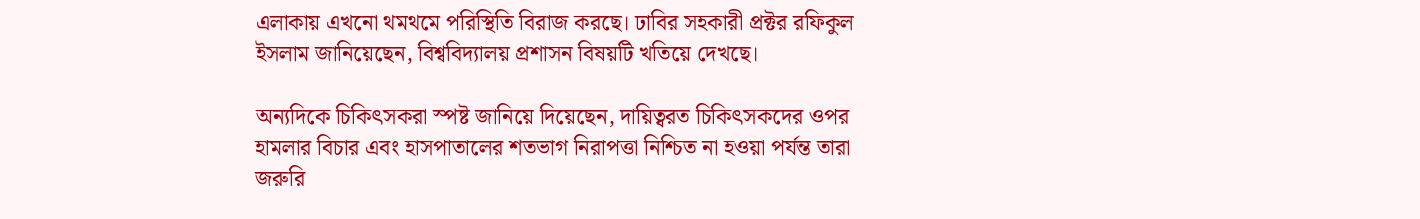এলাকায় এখনো থমথমে পরিস্থিতি বিরাজ করছে। ঢাবির সহকারী প্রক্টর রফিকুল ইসলাম জানিয়েছেন, বিশ্ববিদ্যালয় প্রশাসন বিষয়টি খতিয়ে দেখছে।

অন্যদিকে চিকিৎসকরা স্পষ্ট জানিয়ে দিয়েছেন, দায়িত্বরত চিকিৎসকদের ওপর হামলার বিচার এবং হাসপাতালের শতভাগ নিরাপত্তা নিশ্চিত না হওয়া পর্যন্ত তারা জরুরি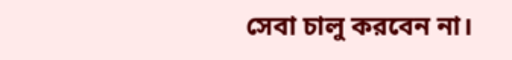সেবা চালু করবেন না।